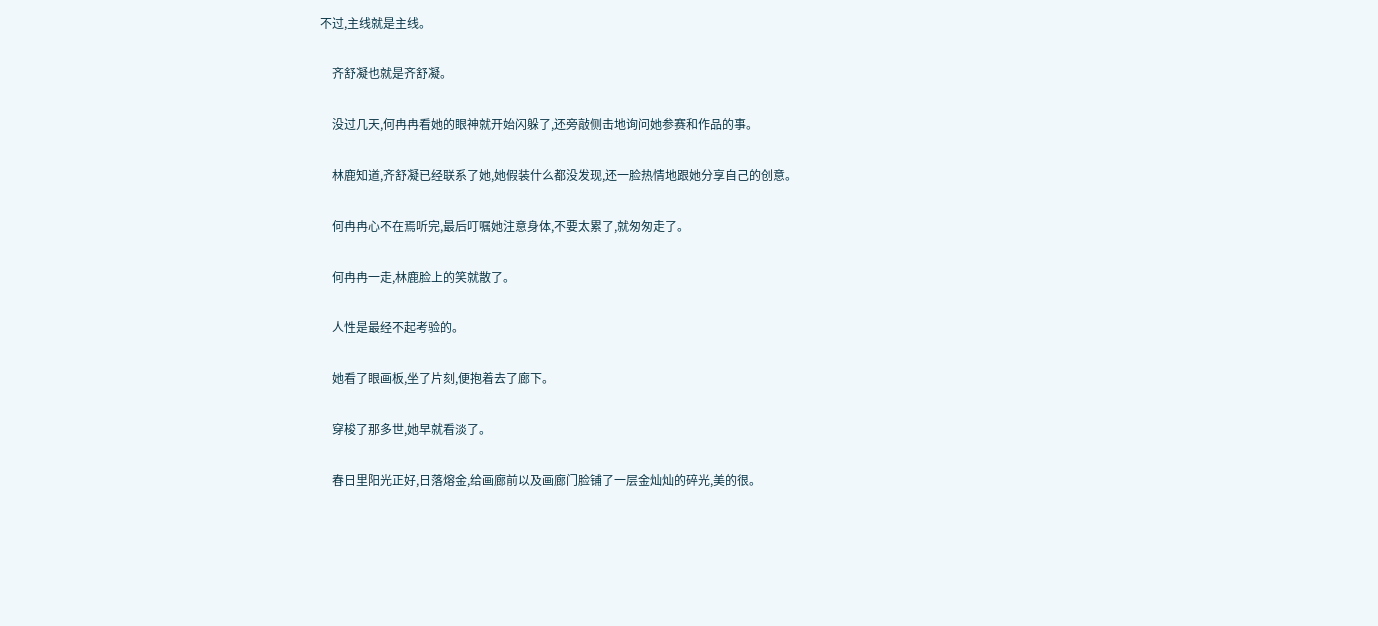不过,主线就是主线。

    齐舒凝也就是齐舒凝。

    没过几天,何冉冉看她的眼神就开始闪躲了,还旁敲侧击地询问她参赛和作品的事。

    林鹿知道,齐舒凝已经联系了她,她假装什么都没发现,还一脸热情地跟她分享自己的创意。

    何冉冉心不在焉听完,最后叮嘱她注意身体,不要太累了,就匆匆走了。

    何冉冉一走,林鹿脸上的笑就散了。

    人性是最经不起考验的。

    她看了眼画板,坐了片刻,便抱着去了廊下。

    穿梭了那多世,她早就看淡了。

    春日里阳光正好,日落熔金,给画廊前以及画廊门脸铺了一层金灿灿的碎光,美的很。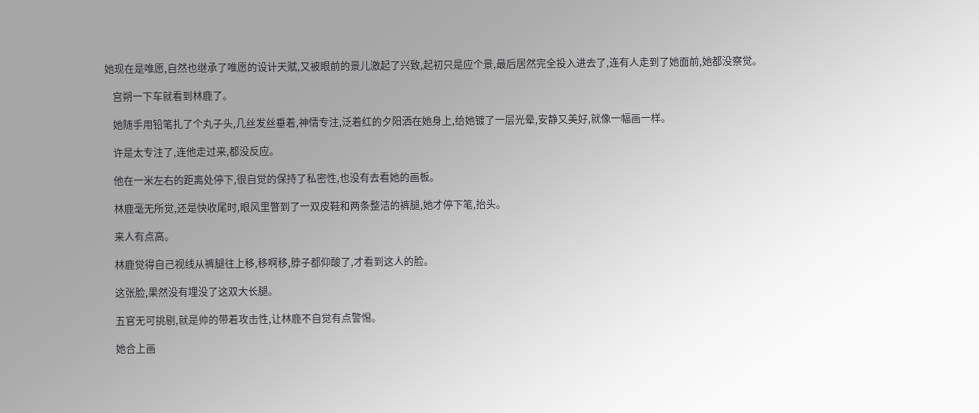她现在是唯愿,自然也继承了唯愿的设计天赋,又被眼前的景儿激起了兴致,起初只是应个景,最后居然完全投入进去了,连有人走到了她面前,她都没察觉。

    宫朔一下车就看到林鹿了。

    她随手用铅笔扎了个丸子头,几丝发丝垂着,神情专注,泛着红的夕阳洒在她身上,给她镀了一层光晕,安静又美好,就像一幅画一样。

    许是太专注了,连他走过来,都没反应。

    他在一米左右的距离处停下,很自觉的保持了私密性,也没有去看她的画板。

    林鹿毫无所觉,还是快收尾时,眼风里瞥到了一双皮鞋和两条整洁的裤腿,她才停下笔,抬头。

    来人有点高。

    林鹿觉得自己视线从裤腿往上移,移啊移,脖子都仰酸了,才看到这人的脸。

    这张脸,果然没有埋没了这双大长腿。

    五官无可挑剔,就是帅的带着攻击性,让林鹿不自觉有点警惕。

    她合上画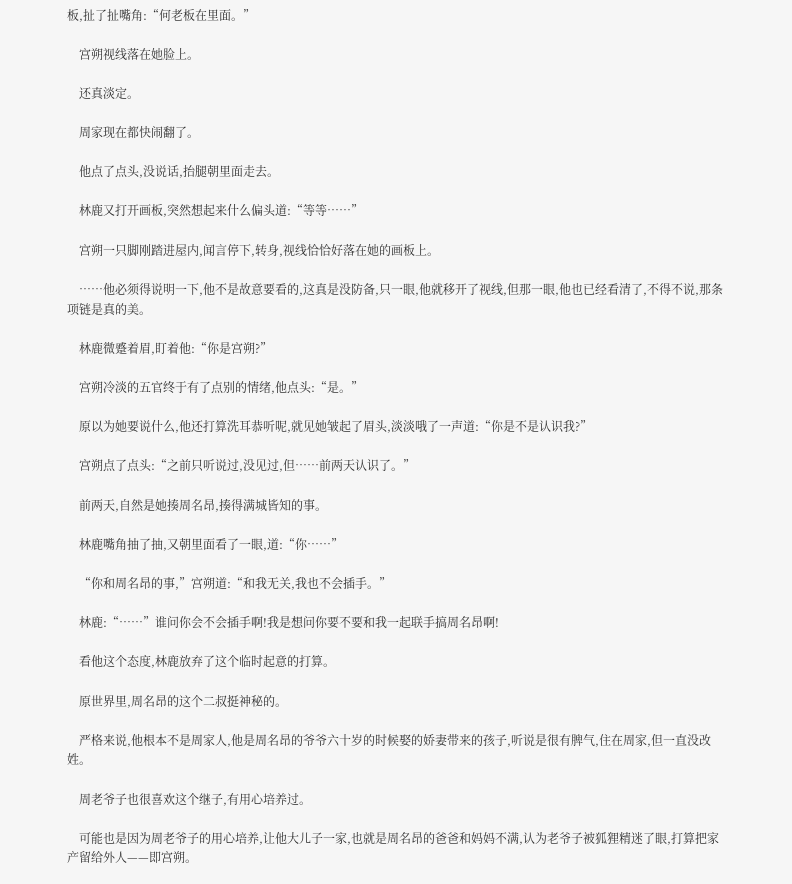板,扯了扯嘴角:“何老板在里面。”

    宫朔视线落在她脸上。

    还真淡定。

    周家现在都快闹翻了。

    他点了点头,没说话,抬腿朝里面走去。

    林鹿又打开画板,突然想起来什么偏头道:“等等……”

    宫朔一只脚刚踏进屋内,闻言停下,转身,视线恰恰好落在她的画板上。

    ……他必须得说明一下,他不是故意要看的,这真是没防备,只一眼,他就移开了视线,但那一眼,他也已经看清了,不得不说,那条项链是真的美。

    林鹿微蹙着眉,盯着他:“你是宫朔?”

    宫朔冷淡的五官终于有了点别的情绪,他点头:“是。”

    原以为她要说什么,他还打算洗耳恭听呢,就见她皱起了眉头,淡淡哦了一声道:“你是不是认识我?”

    宫朔点了点头:“之前只听说过,没见过,但……前两天认识了。”

    前两天,自然是她揍周名昂,揍得满城皆知的事。

    林鹿嘴角抽了抽,又朝里面看了一眼,道:“你……”

    “你和周名昂的事,”宫朔道:“和我无关,我也不会插手。”

    林鹿:“……”谁问你会不会插手啊!我是想问你要不要和我一起联手搞周名昂啊!

    看他这个态度,林鹿放弃了这个临时起意的打算。

    原世界里,周名昂的这个二叔挺神秘的。

    严格来说,他根本不是周家人,他是周名昂的爷爷六十岁的时候娶的娇妻带来的孩子,听说是很有脾气,住在周家,但一直没改姓。

    周老爷子也很喜欢这个继子,有用心培养过。

    可能也是因为周老爷子的用心培养,让他大儿子一家,也就是周名昂的爸爸和妈妈不满,认为老爷子被狐狸精迷了眼,打算把家产留给外人——即宫朔。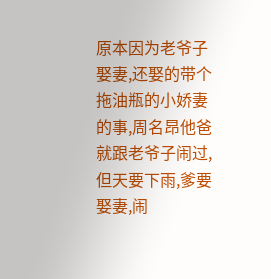原本因为老爷子娶妻,还娶的带个拖油瓶的小娇妻的事,周名昂他爸就跟老爷子闹过,但天要下雨,爹要娶妻,闹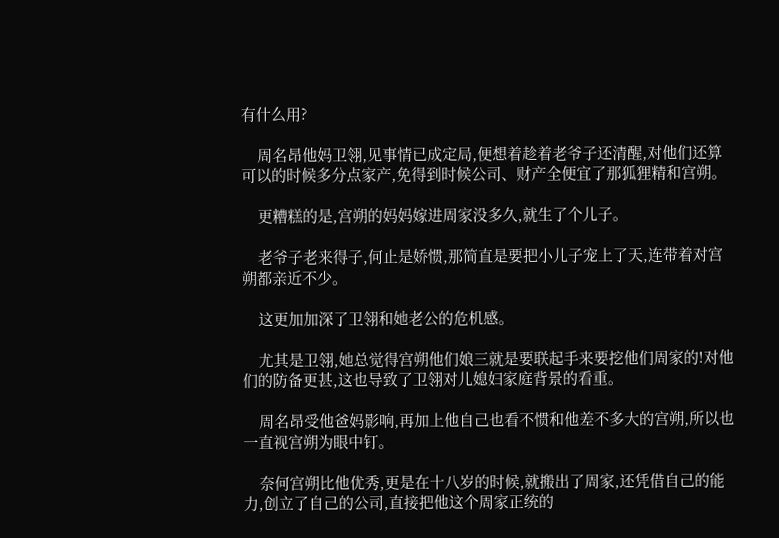有什么用?

    周名昂他妈卫翎,见事情已成定局,便想着趁着老爷子还清醒,对他们还算可以的时候多分点家产,免得到时候公司、财产全便宜了那狐狸精和宫朔。

    更糟糕的是,宫朔的妈妈嫁进周家没多久,就生了个儿子。

    老爷子老来得子,何止是娇惯,那简直是要把小儿子宠上了天,连带着对宫朔都亲近不少。

    这更加加深了卫翎和她老公的危机感。

    尤其是卫翎,她总觉得宫朔他们娘三就是要联起手来要挖他们周家的!对他们的防备更甚,这也导致了卫翎对儿媳妇家庭背景的看重。

    周名昂受他爸妈影响,再加上他自己也看不惯和他差不多大的宫朔,所以也一直视宫朔为眼中钉。

    奈何宫朔比他优秀,更是在十八岁的时候,就搬出了周家,还凭借自己的能力,创立了自己的公司,直接把他这个周家正统的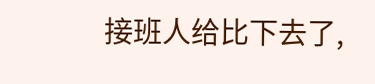接班人给比下去了,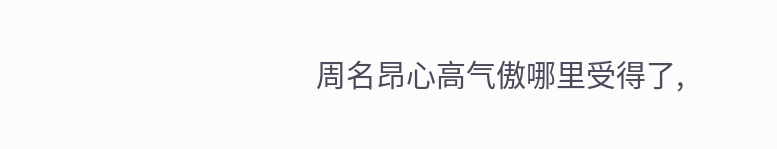周名昂心高气傲哪里受得了,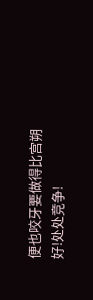便也咬牙要做得比宫朔好!处处竞争!